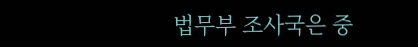법무부 조사국은 중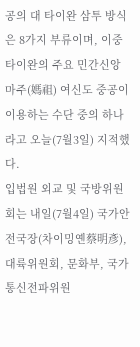공의 대 타이완 삼투 방식은 8가지 부류이며, 이중 타이완의 주요 민간신앙 마주(媽祖) 여신도 중공이 이용하는 수단 중의 하나라고 오늘(7월3일) 지적했다.
입법원 외교 및 국방위원회는 내일(7월4일) 국가안전국장(차이밍옌蔡明彥), 대륙위원회, 문화부, 국가통신전파위원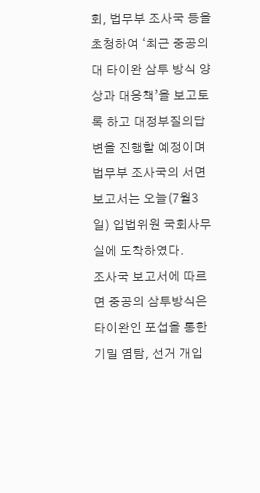회, 법무부 조사국 등을 초청하여 ‘최근 중공의 대 타이완 삼투 방식 양상과 대응책’을 보고토록 하고 대정부질의답변을 진행할 예정이며 법무부 조사국의 서면 보고서는 오늘(7월3일) 입법위원 국회사무실에 도착하였다.
조사국 보고서에 따르면 중공의 삼투방식은 타이완인 포섭을 통한 기밀 염탐, 선거 개입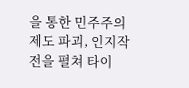을 통한 민주주의 제도 파괴, 인지작전을 펼쳐 타이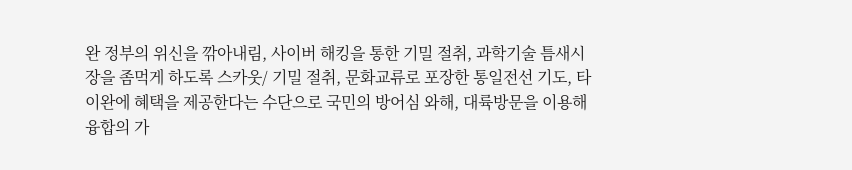완 정부의 위신을 깎아내림, 사이버 해킹을 통한 기밀 절취, 과학기술 틈새시장을 좀먹게 하도록 스카웃/ 기밀 절취, 문화교류로 포장한 통일전선 기도, 타이완에 혜택을 제공한다는 수단으로 국민의 방어심 와해, 대륙방문을 이용해 융합의 가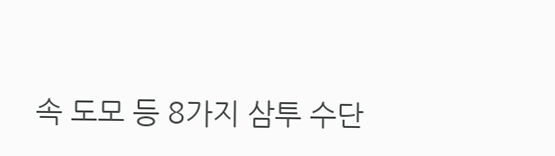속 도모 등 8가지 삼투 수단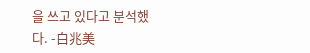을 쓰고 있다고 분석했다. -白兆美